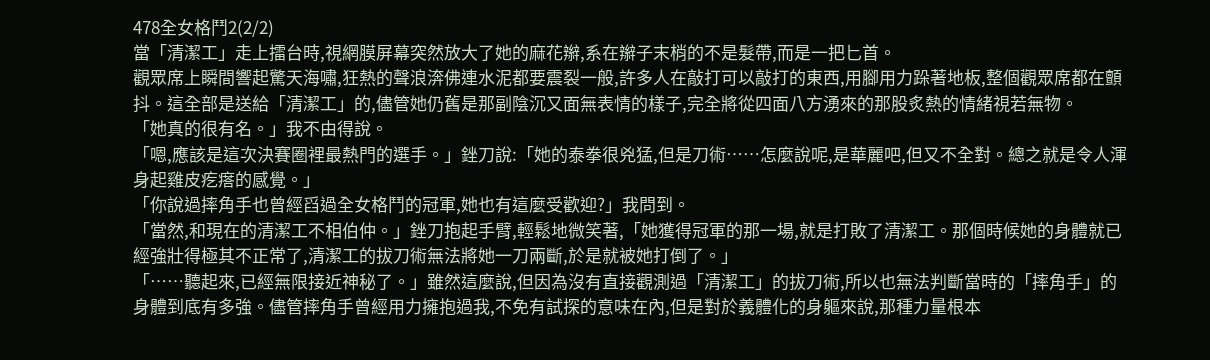478全女格鬥2(2/2)
當「清潔工」走上擂台時,視網膜屏幕突然放大了她的麻花辮,系在辮子末梢的不是髮帶,而是一把匕首。
觀眾席上瞬間響起驚天海嘯,狂熱的聲浪渀佛連水泥都要震裂一般,許多人在敲打可以敲打的東西,用腳用力跺著地板,整個觀眾席都在顫抖。這全部是送給「清潔工」的,儘管她仍舊是那副陰沉又面無表情的樣子,完全將從四面八方湧來的那股炙熱的情緒視若無物。
「她真的很有名。」我不由得說。
「嗯,應該是這次決賽圈裡最熱門的選手。」銼刀說:「她的泰拳很兇猛,但是刀術……怎麼說呢,是華麗吧,但又不全對。總之就是令人渾身起雞皮疙瘩的感覺。」
「你說過摔角手也曾經舀過全女格鬥的冠軍,她也有這麼受歡迎?」我問到。
「當然,和現在的清潔工不相伯仲。」銼刀抱起手臂,輕鬆地微笑著,「她獲得冠軍的那一場,就是打敗了清潔工。那個時候她的身體就已經強壯得極其不正常了,清潔工的拔刀術無法將她一刀兩斷,於是就被她打倒了。」
「……聽起來,已經無限接近神秘了。」雖然這麼說,但因為沒有直接觀測過「清潔工」的拔刀術,所以也無法判斷當時的「摔角手」的身體到底有多強。儘管摔角手曾經用力擁抱過我,不免有試探的意味在內,但是對於義體化的身軀來說,那種力量根本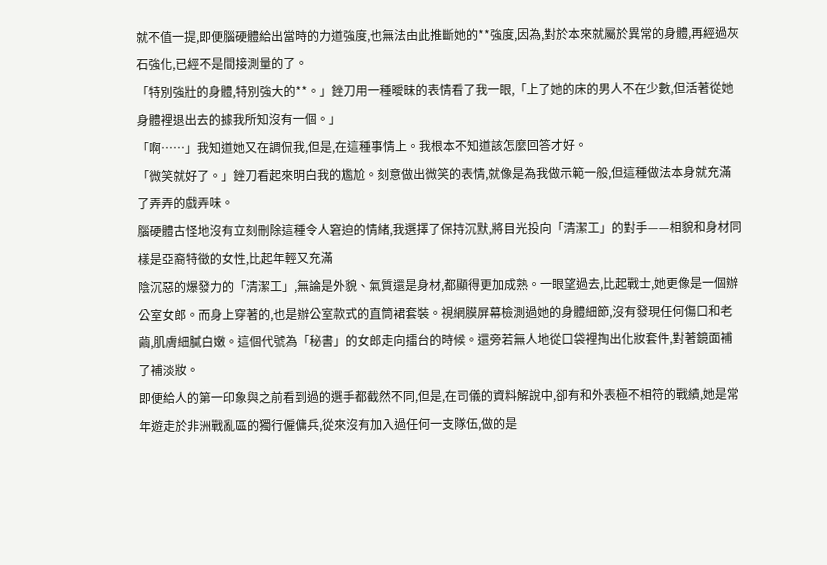就不值一提,即便腦硬體給出當時的力道強度,也無法由此推斷她的**強度,因為,對於本來就屬於異常的身體,再經過灰石強化,已經不是間接測量的了。
「特別強壯的身體,特別強大的**。」銼刀用一種曖昧的表情看了我一眼,「上了她的床的男人不在少數,但活著從她身體裡退出去的據我所知沒有一個。」
「啊……」我知道她又在調侃我,但是,在這種事情上。我根本不知道該怎麼回答才好。
「微笑就好了。」銼刀看起來明白我的尷尬。刻意做出微笑的表情,就像是為我做示範一般,但這種做法本身就充滿了弄弄的戲弄味。
腦硬體古怪地沒有立刻刪除這種令人窘迫的情緒,我選擇了保持沉默,將目光投向「清潔工」的對手——相貌和身材同樣是亞裔特徵的女性,比起年輕又充滿
陰沉惡的爆發力的「清潔工」,無論是外貌、氣質還是身材,都顯得更加成熟。一眼望過去,比起戰士,她更像是一個辦公室女郎。而身上穿著的,也是辦公室款式的直筒裙套裝。視網膜屏幕檢測過她的身體細節,沒有發現任何傷口和老繭,肌膚細膩白嫩。這個代號為「秘書」的女郎走向擂台的時候。還旁若無人地從口袋裡掏出化妝套件,對著鏡面補了補淡妝。
即便給人的第一印象與之前看到過的選手都截然不同,但是,在司儀的資料解說中,卻有和外表極不相符的戰績,她是常年遊走於非洲戰亂區的獨行僱傭兵,從來沒有加入過任何一支隊伍,做的是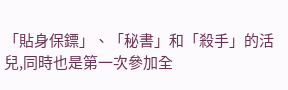「貼身保鏢」、「秘書」和「殺手」的活兒,同時也是第一次參加全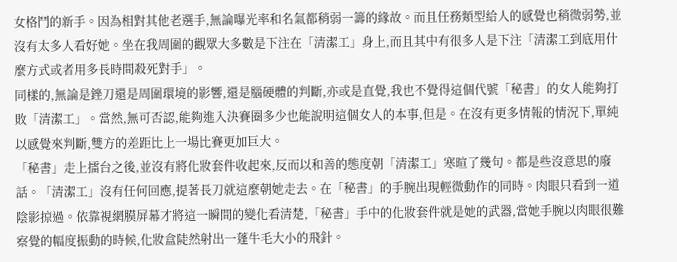女格鬥的新手。因為相對其他老選手,無論曝光率和名氣都稍弱一籌的緣故。而且任務類型給人的感覺也稍微弱勢,並沒有太多人看好她。坐在我周圍的觀眾大多數是下注在「清潔工」身上,而且其中有很多人是下注「清潔工到底用什麼方式或者用多長時間殺死對手」。
同樣的,無論是銼刀還是周圍環境的影響,還是腦硬體的判斷,亦或是直覺,我也不覺得這個代號「秘書」的女人能夠打敗「清潔工」。當然,無可否認,能夠進入決賽圈多少也能說明這個女人的本事,但是。在沒有更多情報的情況下,單純以感覺來判斷,雙方的差距比上一場比賽更加巨大。
「秘書」走上擂台之後,並沒有將化妝套件收起來,反而以和善的態度朝「清潔工」寒暄了幾句。都是些沒意思的廢話。「清潔工」沒有任何回應,提著長刀就這麼朝她走去。在「秘書」的手腕出現輕微動作的同時。肉眼只看到一道陰影掠過。依靠視網膜屏幕才將這一瞬間的變化看清楚,「秘書」手中的化妝套件就是她的武器,當她手腕以肉眼很難察覺的幅度振動的時候,化妝盒陡然射出一蓬牛毛大小的飛針。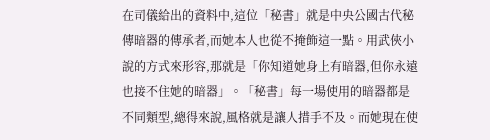在司儀給出的資料中,這位「秘書」就是中央公國古代秘傳暗器的傳承者,而她本人也從不掩飾這一點。用武俠小說的方式來形容,那就是「你知道她身上有暗器,但你永遠也接不住她的暗器」。「秘書」每一場使用的暗器都是不同類型,總得來說,風格就是讓人措手不及。而她現在使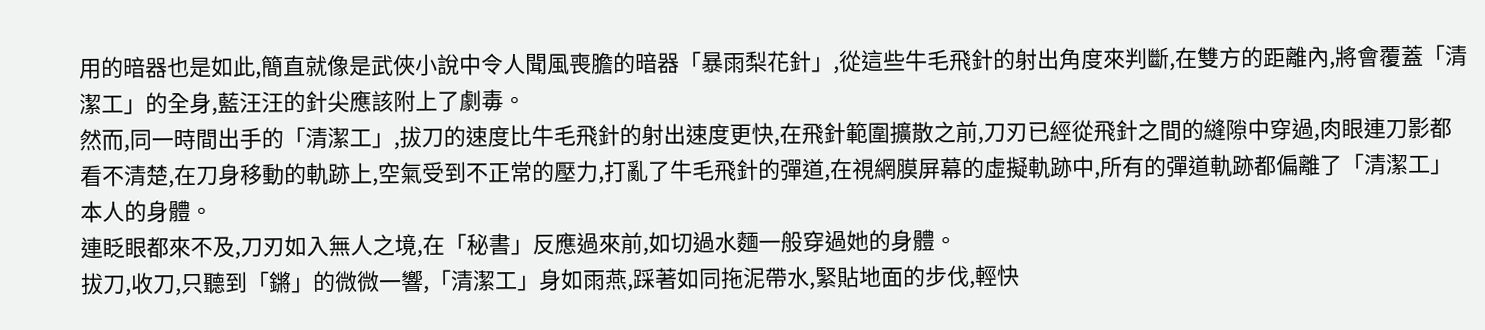用的暗器也是如此,簡直就像是武俠小說中令人聞風喪膽的暗器「暴雨梨花針」,從這些牛毛飛針的射出角度來判斷,在雙方的距離內,將會覆蓋「清潔工」的全身,藍汪汪的針尖應該附上了劇毒。
然而,同一時間出手的「清潔工」,拔刀的速度比牛毛飛針的射出速度更快,在飛針範圍擴散之前,刀刃已經從飛針之間的縫隙中穿過,肉眼連刀影都看不清楚,在刀身移動的軌跡上,空氣受到不正常的壓力,打亂了牛毛飛針的彈道,在視網膜屏幕的虛擬軌跡中,所有的彈道軌跡都偏離了「清潔工」本人的身體。
連眨眼都來不及,刀刃如入無人之境,在「秘書」反應過來前,如切過水麵一般穿過她的身體。
拔刀,收刀,只聽到「鏘」的微微一響,「清潔工」身如雨燕,踩著如同拖泥帶水,緊貼地面的步伐,輕快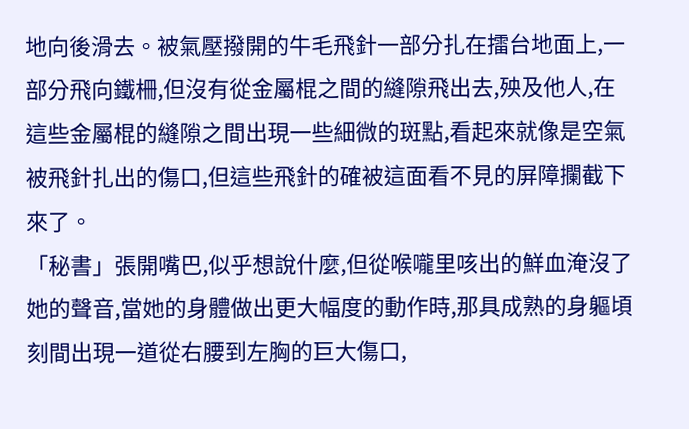地向後滑去。被氣壓撥開的牛毛飛針一部分扎在擂台地面上,一部分飛向鐵柵,但沒有從金屬棍之間的縫隙飛出去,殃及他人,在這些金屬棍的縫隙之間出現一些細微的斑點,看起來就像是空氣被飛針扎出的傷口,但這些飛針的確被這面看不見的屏障攔截下來了。
「秘書」張開嘴巴,似乎想說什麼,但從喉嚨里咳出的鮮血淹沒了她的聲音,當她的身體做出更大幅度的動作時,那具成熟的身軀頃刻間出現一道從右腰到左胸的巨大傷口,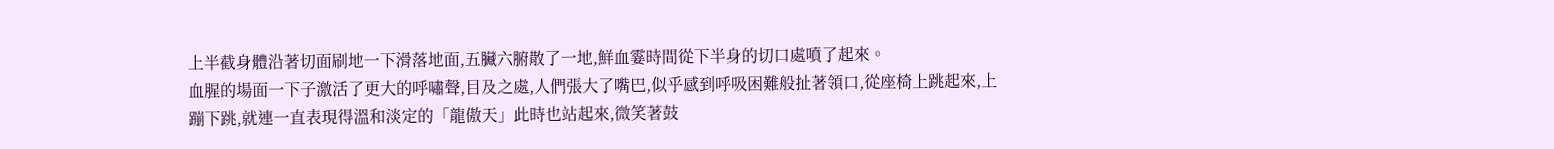上半截身體沿著切面刷地一下滑落地面,五臟六腑散了一地,鮮血霎時間從下半身的切口處噴了起來。
血腥的場面一下子激活了更大的呼嘯聲,目及之處,人們張大了嘴巴,似乎感到呼吸困難般扯著領口,從座椅上跳起來,上蹦下跳,就連一直表現得溫和淡定的「龍傲天」此時也站起來,微笑著鼓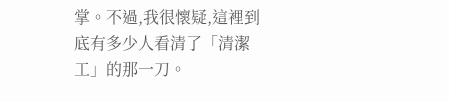掌。不過,我很懷疑,這裡到底有多少人看清了「清潔工」的那一刀。